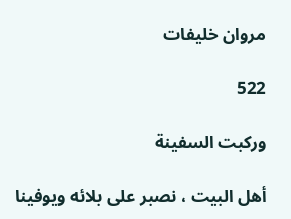مروان خليفات

522

وركبت السفينة

أهل البيت ، نصبر على بلائه ويوفينا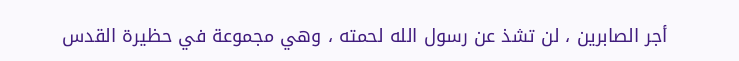أجر الصابرين ، لن تشذ عن رسول الله لحمته ، وهي مجموعة في حظيرة القدس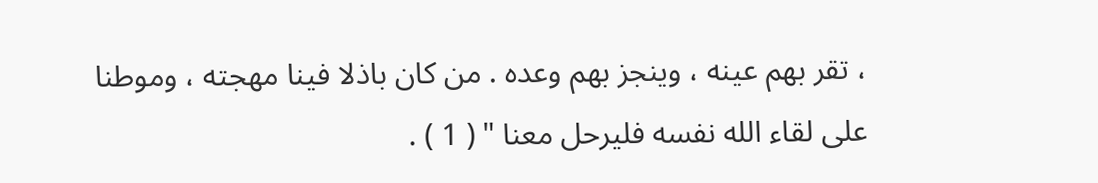، تقر بهم عينه ، وينجز بهم وعده . من كان باذلا فينا مهجته ، وموطنا على لقاء الله نفسه فليرحل معنا " ( 1 ) .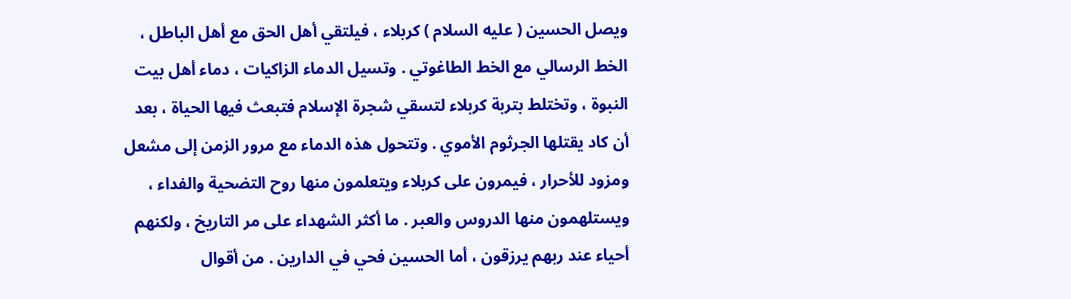ويصل الحسين ( عليه السلام ) كربلاء ، فيلتقي أهل الحق مع أهل الباطل ، الخط الرسالي مع الخط الطاغوتي . وتسيل الدماء الزاكيات ، دماء أهل بيت النبوة ، وتختلط بتربة كربلاء لتسقي شجرة الإسلام فتبعث فيها الحياة ، بعد أن كاد يقتلها الجرثوم الأموي . وتتحول هذه الدماء مع مرور الزمن إلى مشعل ومزود للأحرار ، فيمرون على كربلاء ويتعلمون منها روح التضحية والفداء ، ويستلهمون منها الدروس والعبر . ما أكثر الشهداء على مر التاريخ ، ولكنهم أحياء عند ربهم يرزقون ، أما الحسين فحي في الدارين . من أقوال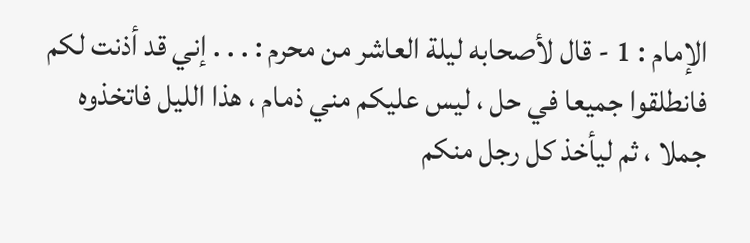الإمام : 1 - قال لأصحابه ليلة العاشر من محرم : . . . إني قد أذنت لكم فانطلقوا جميعا في حل ، ليس عليكم مني ذمام ، هذا الليل فاتخذوه جملا ، ثم ليأخذ كل رجل منكم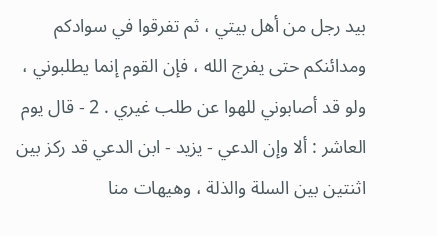بيد رجل من أهل بيتي ، ثم تفرقوا في سوادكم ومدائنكم حتى يفرج الله ، فإن القوم إنما يطلبوني ، ولو قد أصابوني للهوا عن طلب غيري . 2 - قال يوم العاشر : ألا وإن الدعي - يزيد - ابن الدعي قد ركز بين اثنتين بين السلة والذلة ، وهيهات منا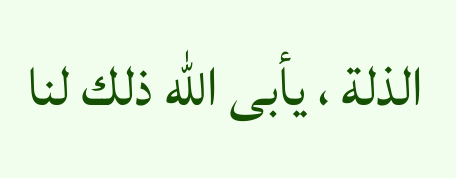الذلة ، يأبى الله ذلك لنا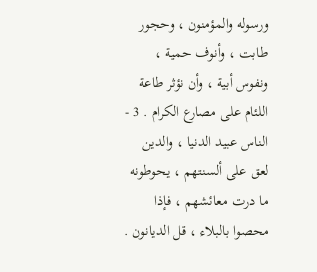ورسوله والمؤمنون ، وحجور طابت ، وأنوف حمية ، ونفوس أبية ، وأن نؤثر طاعة اللئام على مصارع الكرام . 3 - الناس عبيد الدنيا ، والدين لعق على ألسنتهم ، يحوطونه ما درت معائشهم ، فإذا محصوا بالبلاء ، قل الديانون .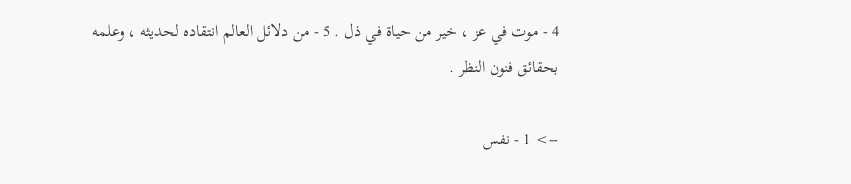4 - موت في عز ، خير من حياة في ذل . 5 - من دلائل العالم انتقاده لحديثه ، وعلمه بحقائق فنون النظر .

--> 1 - نفس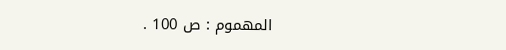المهموم : ص 100 .